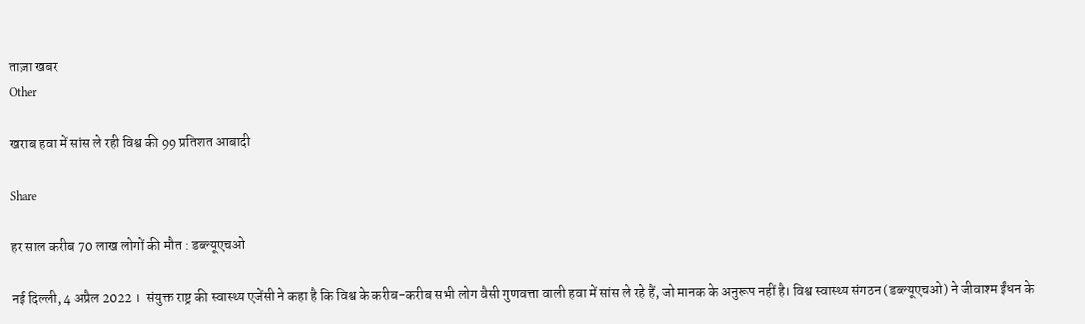ताज़ा खबर
Other

खराब हवा में सांस ले रही विश्व की 99 प्रतिशत आबादी

Share

हर साल करीब 70 लाख लोगों की मौत : डब्ल्यूएचओ

नई दिल्ली, 4 अप्रैल 2022 ।  संयुक्त राष्ट्र की स्वास्थ्य एजेंसी ने कहा है कि विश्व के करीब-करीब सभी लोग वैसी गुणवत्ता वाली हवा में सांस ले रहे हैं, जो मानक के अनुरूप नहीं है। विश्व स्वास्थ्य संगठन (डब्ल्यूएचओ) ने जीवाश्म ईंधन के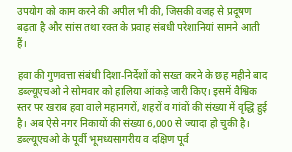उपयोग को काम करने की अपील भी की, जिसकी वजह से प्रदूषण बढ़ता है और सांस तथा रक्त के प्रवाह संबधी परेशानियां सामने आती हैं।

हवा की गुणवत्ता संबंधी दिशा-निर्देशों को सख्त करने के छह महीने बाद डब्ल्यूएचओ ने सोमवार को हालिया आंकड़े जारी किए। इसमें वैश्विक स्तर पर खराब हवा वाले महानगरों, शहरों व गांवों की संख्या में वृद्धि हुई है। अब ऐसे नगर निकायों की संख्या 6,000 से ज्यादा हो चुकी है। डब्ल्यूएचओ के पूर्वी भूमध्यसागरीय व दक्षिण पूर्व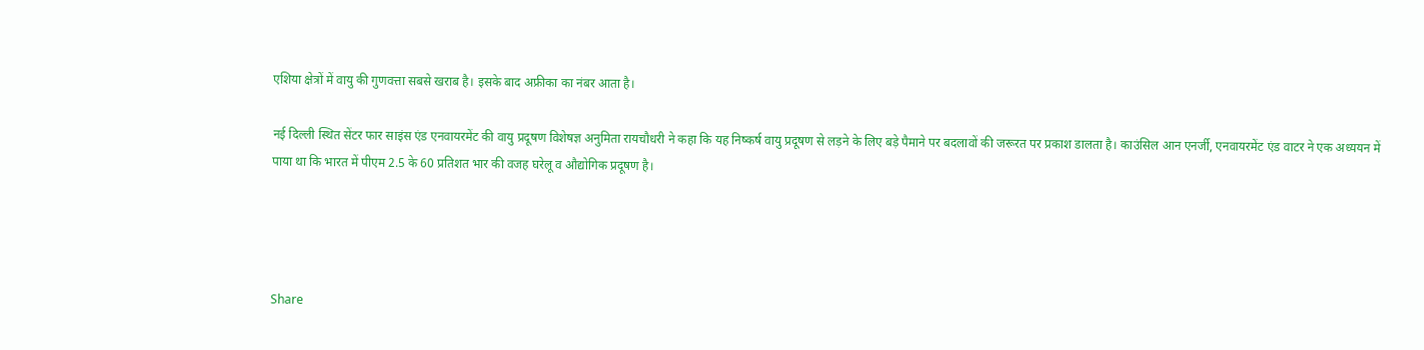एशिया क्षेत्रों में वायु की गुणवत्ता सबसे खराब है। इसके बाद अफ्रीका का नंबर आता है।

नई दिल्ली स्थित सेंटर फार साइंस एंड एनवायरमेंट की वायु प्रदूषण विशेषज्ञ अनुमिता रायचौधरी ने कहा कि यह निष्कर्ष वायु प्रदूषण से लड़ने के लिए बड़े पैमाने पर बदलावों की जरूरत पर प्रकाश डालता है। काउंसिल आन एनर्जी, एनवायरमेंट एंड वाटर ने एक अध्ययन में पाया था कि भारत में पीएम 2.5 के 60 प्रतिशत भार की वजह घरेलू व औद्योगिक प्रदूषण है।




Share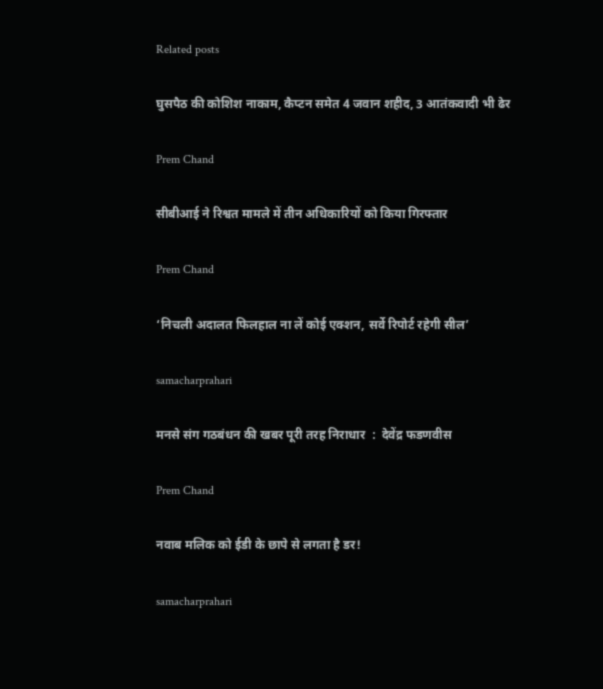Related posts

घुसपैठ की कोशिश नाकाम, कैप्टन समेत 4 जवान शहीद, 3 आतंकवादी भी ढेर

Prem Chand

सीबीआई ने रिश्वत मामले में तीन अधिकारियों को किया गिरफ्तार

Prem Chand

‘निचली अदालत फिलहाल ना लें कोई एक्शन, सर्वे रिपोर्ट रहेगी सील’

samacharprahari

मनसे संग गठबंधन की खबर पूरी तरह निराधार  :  देवेंद्र फडणवीस

Prem Chand

नवाब मलिक को ईडी के छापे से लगता है डर!

samacharprahari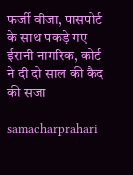फर्जी वीजा, पासपोर्ट के साथ पकड़े गए ईरानी नागरिक, कोर्ट ने दी दो साल की कैद की सजा

samacharprahari